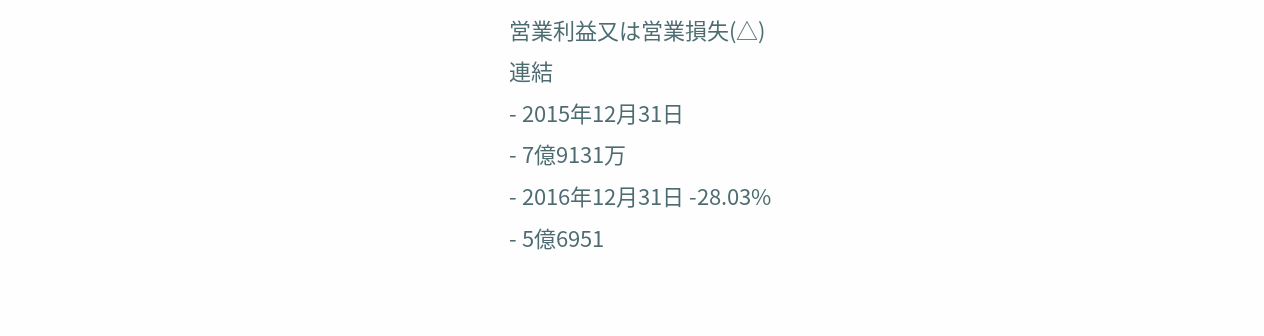営業利益又は営業損失(△)
連結
- 2015年12月31日
- 7億9131万
- 2016年12月31日 -28.03%
- 5億6951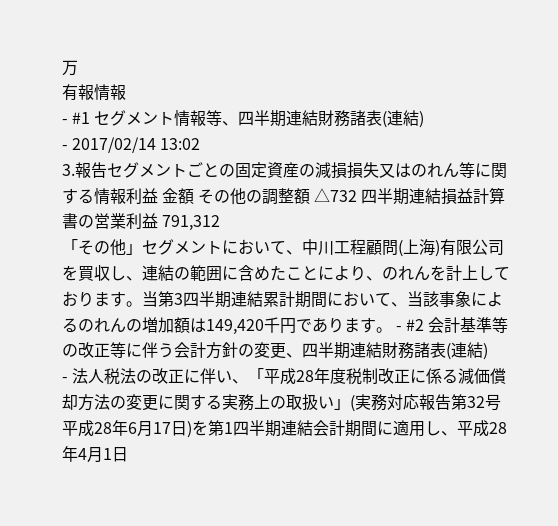万
有報情報
- #1 セグメント情報等、四半期連結財務諸表(連結)
- 2017/02/14 13:02
3.報告セグメントごとの固定資産の減損損失又はのれん等に関する情報利益 金額 その他の調整額 △732 四半期連結損益計算書の営業利益 791,312
「その他」セグメントにおいて、中川工程顧問(上海)有限公司を買収し、連結の範囲に含めたことにより、のれんを計上しております。当第3四半期連結累計期間において、当該事象によるのれんの増加額は149,420千円であります。 - #2 会計基準等の改正等に伴う会計方針の変更、四半期連結財務諸表(連結)
- 法人税法の改正に伴い、「平成28年度税制改正に係る減価償却方法の変更に関する実務上の取扱い」(実務対応報告第32号 平成28年6月17日)を第1四半期連結会計期間に適用し、平成28年4月1日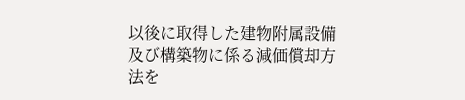以後に取得した建物附属設備及び構築物に係る減価償却方法を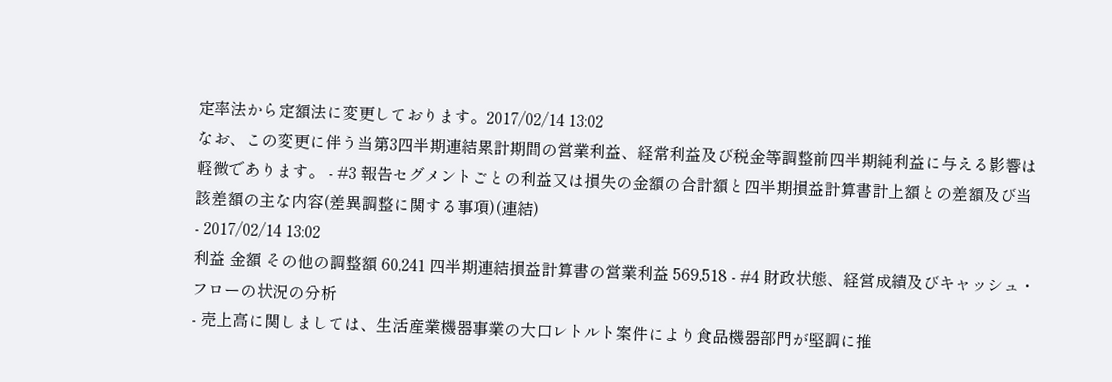定率法から定額法に変更しております。2017/02/14 13:02
なお、この変更に伴う当第3四半期連結累計期間の営業利益、経常利益及び税金等調整前四半期純利益に与える影響は軽微であります。 - #3 報告セグメントごとの利益又は損失の金額の合計額と四半期損益計算書計上額との差額及び当該差額の主な内容(差異調整に関する事項)(連結)
- 2017/02/14 13:02
利益 金額 その他の調整額 60,241 四半期連結損益計算書の営業利益 569,518 - #4 財政状態、経営成績及びキャッシュ・フローの状況の分析
- 売上高に関しましては、生活産業機器事業の大口レトルト案件により食品機器部門が堅調に推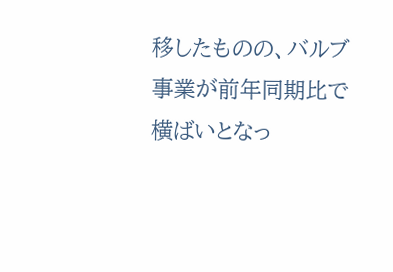移したものの、バルブ事業が前年同期比で横ばいとなっ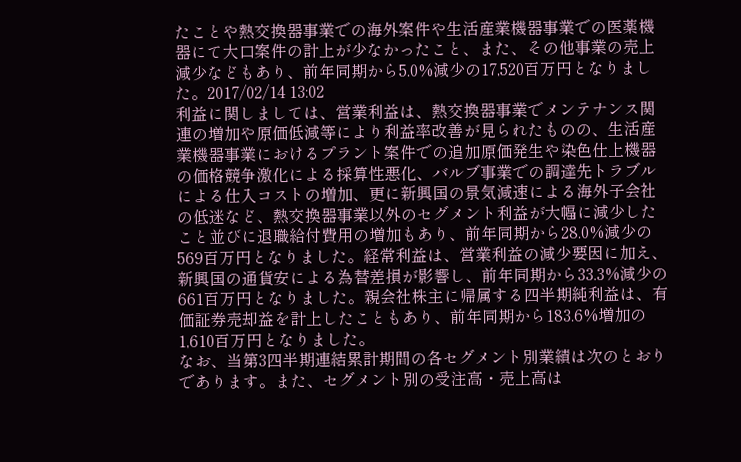たことや熱交換器事業での海外案件や生活産業機器事業での医薬機器にて大口案件の計上が少なかったこと、また、その他事業の売上減少などもあり、前年同期から5.0%減少の17,520百万円となりました。2017/02/14 13:02
利益に関しましては、営業利益は、熱交換器事業でメンテナンス関連の増加や原価低減等により利益率改善が見られたものの、生活産業機器事業におけるプラント案件での追加原価発生や染色仕上機器の価格競争激化による採算性悪化、バルブ事業での調達先トラブルによる仕入コストの増加、更に新興国の景気減速による海外子会社の低迷など、熱交換器事業以外のセグメント利益が大幅に減少したこと並びに退職給付費用の増加もあり、前年同期から28.0%減少の569百万円となりました。経常利益は、営業利益の減少要因に加え、新興国の通貨安による為替差損が影響し、前年同期から33.3%減少の661百万円となりました。親会社株主に帰属する四半期純利益は、有価証券売却益を計上したこともあり、前年同期から183.6%増加の1,610百万円となりました。
なお、当第3四半期連結累計期間の各セグメント別業績は次のとおりであります。また、セグメント別の受注高・売上高は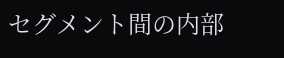セグメント間の内部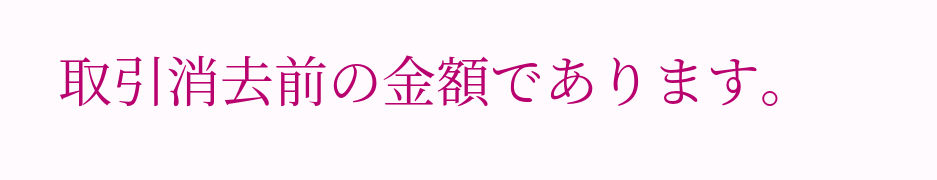取引消去前の金額であります。